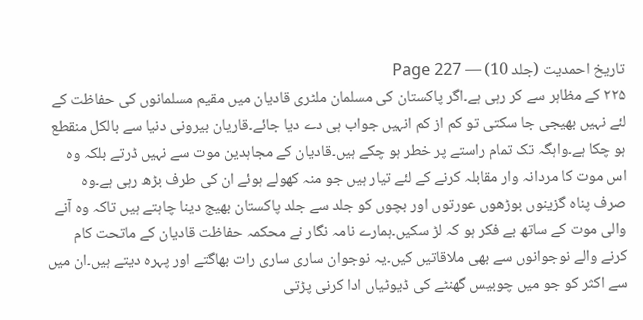تاریخ احمدیت (جلد 10) — Page 227
۲۲۵ کے مظاہر سے کر رہی ہے۔اگر پاکستان کی مسلمان ملٹری قادیان میں مقیم مسلمانوں کی حفاظت کے لئے نہیں بھیجی جا سکتی تو کم از کم انہیں جواب ہی دے دیا جائے۔قاریان بیرونی دنیا سے بالکل منقطع ہو چکا ہے۔واہگہ تک تمام راستے پر خطر ہو چکے ہیں۔قادیان کے مجاہدین موت سے نہیں ڈرتے بلکہ وہ اس موت کا مردانہ وار مقابلہ کرنے کے لئے تیار ہیں جو منہ کھولے ہوئے ان کی طرف بڑھ رہی ہے۔وہ صرف پناہ گزینوں بوڑھوں عورتوں اور بچوں کو جلد سے جلد پاکستان بھیج دینا چاہتے ہیں تاکہ وہ آنے والی موت کے ساتھ بے فکر ہو کہ لڑ سکیں۔ہمارے نامہ نگار نے محکمہ حفاظت قادیان کے ماتحت کام کرنے والے نوجوانوں سے بھی ملاقاتیں کیں۔یہ نوجوان ساری ساری رات بھاگتے اور پہرہ دیتے ہیں۔ان میں سے اکثر کو جو میں چوبیس گھنٹے کی ڈیوٹیاں ادا کرنی پڑتی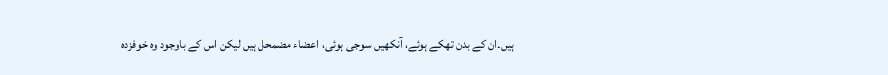ہیں۔ان کے بدن تھکے ہوئے، آنکھیں سوجی ہوئی، اعضاء مضمحل ہیں لیکن اس کے باوجود وہ خوفزدہ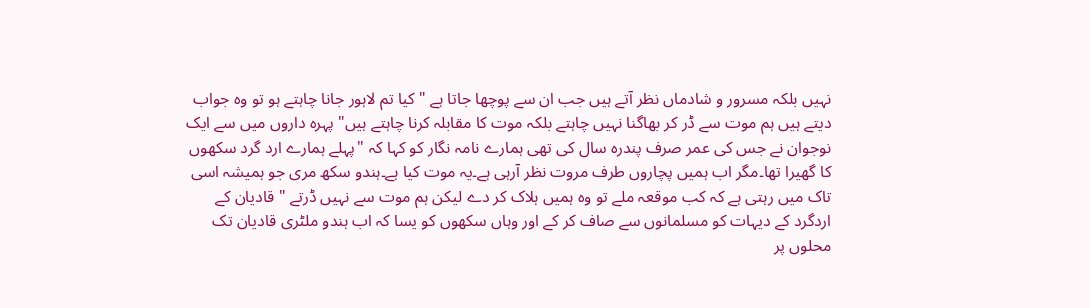نہیں بلکہ مسرور و شادماں نظر آتے ہیں جب ان سے پوچھا جاتا ہے " کیا تم لاہور جانا چاہتے ہو تو وہ جواب دیتے ہیں ہم موت سے ڈر کر بھاگنا نہیں چاہتے بلکہ موت کا مقابلہ کرنا چاہتے ہیں" پہرہ داروں میں سے ایک نوجوان نے جس کی عمر صرف پندرہ سال کی تھی ہمارے نامہ نگار کو کہا کہ "پہلے ہمارے ارد گرد سکھوں کا گھیرا تھا۔مگر اب ہمیں پچاروں طرف مروت نظر آرہی ہے۔یہ موت کیا ہے۔ہندو سکھ مری جو ہمیشہ اسی تاک میں رہتی ہے کہ کب موقعہ ملے تو وہ ہمیں ہلاک کر دے لیکن ہم موت سے نہیں ڈرتے " قادیان کے اردگرد کے دیہات کو مسلمانوں سے صاف کر کے اور وہاں سکھوں کو یسا کہ اب ہندو ملٹری قادیان تک محلوں پر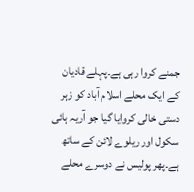جمنے کروا رہی ہے۔پہلے قادیان کے ایک محلے اسلام آباد کو زہر دستی خالی کروایا گیا جو آریہ ہائی سکول اور ریلوے لائن کے ساتھ ہے۔پھر پولیس نے دوسرے محلے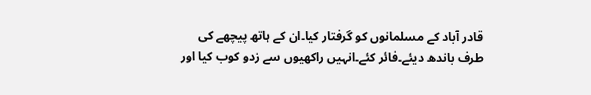قادر آباد کے مسلمانوں کو گرفتار کیا۔ان کے ہاتھ پیچھے کی طرف باندھ دیئے۔فائر کئے۔انہیں راکھیوں سے زدو کوب کیا اور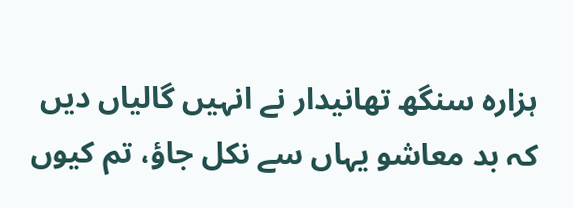ہزارہ سنگھ تھانیدار نے انہیں گالیاں دیں کہ بد معاشو یہاں سے نکل جاؤ، تم کیوں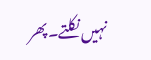نہیں نکلتے۔پھر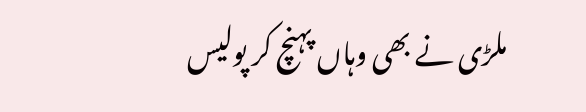ملڑی نے بھی وہاں پہنچ کر پولیس